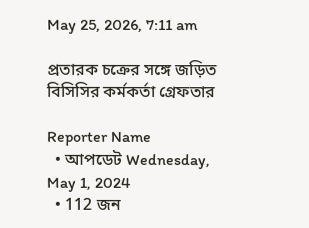May 25, 2026, 7:11 am

প্রতারক চক্রের সঙ্গে জড়িত বিসিসির কর্মকর্তা গ্রেফতার

Reporter Name
  • আপডেট Wednesday, May 1, 2024
  • 112 জন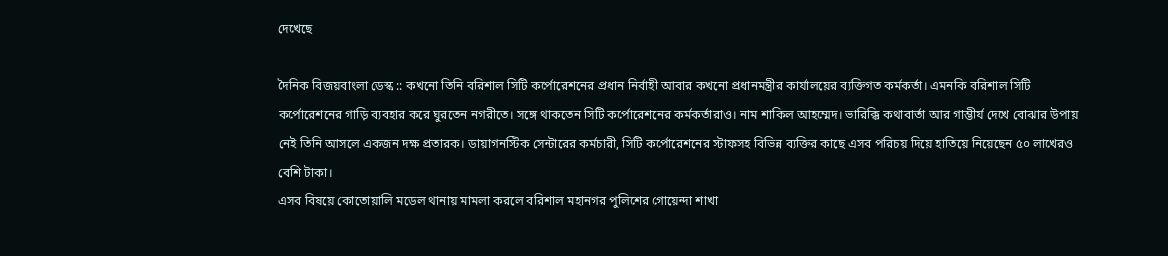দেখেছে

দৈনিক বিজয়বাংলা ডেস্ক :: কখনো তিনি বরিশাল সিটি কর্পোরেশনের প্রধান নির্বাহী আবার কখনো প্রধানমন্ত্রীর কার্যালয়ের ব্যক্তিগত কর্মকর্তা। এমনকি বরিশাল সিটি কর্পোরেশনের গাড়ি ব্যবহার করে ঘুরতেন নগরীতে। সঙ্গে থাকতেন সিটি কর্পোরেশনের কর্মকর্তারাও। নাম শাকিল আহম্মেদ। ভারিক্কি কথাবার্তা আর গাম্ভীর্য দেখে বোঝার উপায় নেই তিনি আসলে একজন দক্ষ প্রতারক। ডায়াগনস্টিক সেন্টারের কর্মচারী, সিটি কর্পোরেশনের স্টাফসহ বিভিন্ন ব্যক্তির কাছে এসব পরিচয় দিয়ে হাতিয়ে নিয়েছেন ৫০ লাখেরও বেশি টাকা।
এসব বিষয়ে কোতোয়ালি মডেল থানায় মামলা করলে বরিশাল মহানগর পুলিশের গোয়েন্দা শাখা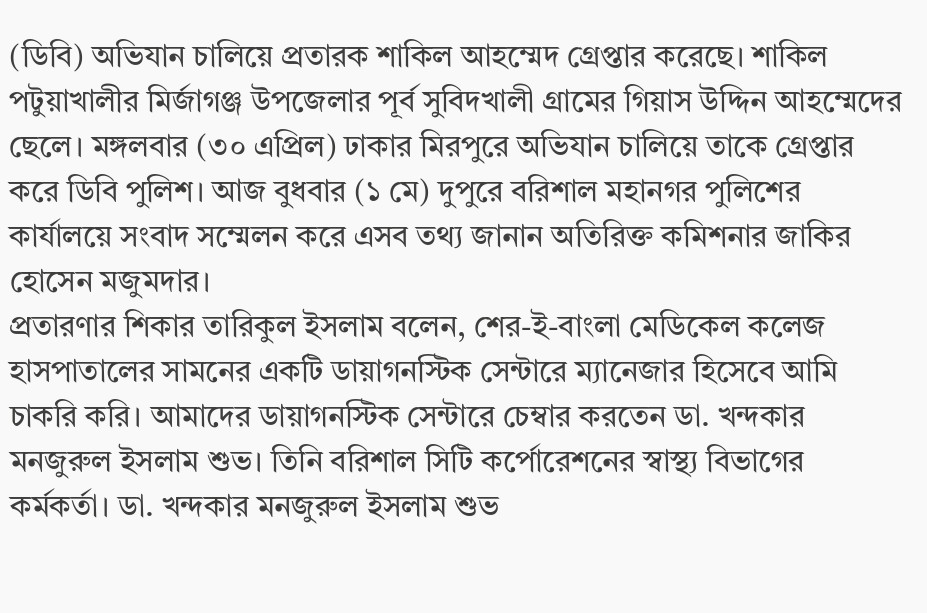(ডিবি) অভিযান চালিয়ে প্রতারক শাকিল আহম্মেদ গ্রেপ্তার করেছে। শাকিল পটুয়াখালীর মির্জাগঞ্জ উপজেলার পূর্ব সুবিদখালী গ্রামের গিয়াস উদ্দিন আহম্মেদের ছেলে। মঙ্গলবার (৩০ এপ্রিল) ঢাকার মিরপুরে অভিযান চালিয়ে তাকে গ্রেপ্তার করে ডিবি পুলিশ। আজ বুধবার (১ মে) দুপুরে বরিশাল মহানগর পুলিশের কার্যালয়ে সংবাদ সম্মেলন করে এসব তথ্য জানান অতিরিক্ত কমিশনার জাকির হোসেন মজুমদার।
প্রতারণার শিকার তারিকুল ইসলাম বলেন, শের-ই-বাংলা মেডিকেল কলেজ হাসপাতালের সামনের একটি ডায়াগনস্টিক সেন্টারে ম্যানেজার হিসেবে আমি চাকরি করি। আমাদের ডায়াগনস্টিক সেন্টারে চেম্বার করতেন ডা. খন্দকার মনজুরুল ইসলাম শুভ। তিনি বরিশাল সিটি কর্পোরেশনের স্বাস্থ্য বিভাগের কর্মকর্তা। ডা. খন্দকার মনজুরুল ইসলাম শুভ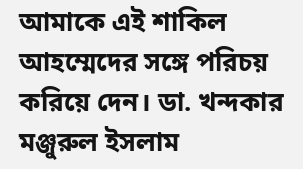আমাকে এই শাকিল আহম্মেদের সঙ্গে পরিচয় করিয়ে দেন। ডা. খন্দকার মঞ্জুরুল ইসলাম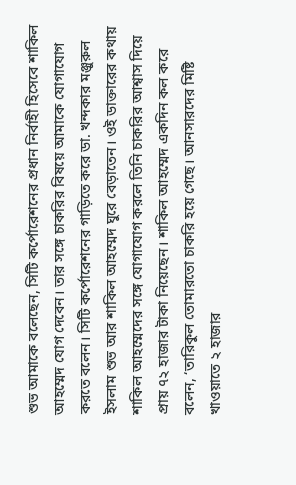শুভ আমাকে বলেছেন, সিটি কর্পোরেশনের প্রধান নির্বাহী হিসেবে শাকিল আহম্মেদ যোগ দেবেন। তার সঙ্গে চাকরির বিষয়ে আমাকে যোগাযোগ করতে বলেন। সিটি কর্পোরেশনের গাড়িতে করে ডা. খন্দকার মঞ্জুরুল ইসলাম শুভ আর শাকিল আহম্মেদ ঘুরে বেড়াতেন। ওই ডাক্তারের কথায় শাকিল আহম্মেদের সঙ্গে যোগাযোগ করলে তিনি চাকরির আশ্বাস দিয়ে প্রায় ৭২ হাজার টাকা নিয়েছেন। শাকিল আহম্মেদ একদিন কল করে বলেন, ‘তারিকুল তোমারতো চাকরি হয়ে গেছে। আনসারদের মিষ্টি খাওয়াতে ২ হাজার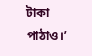টাকা পাঠাও।’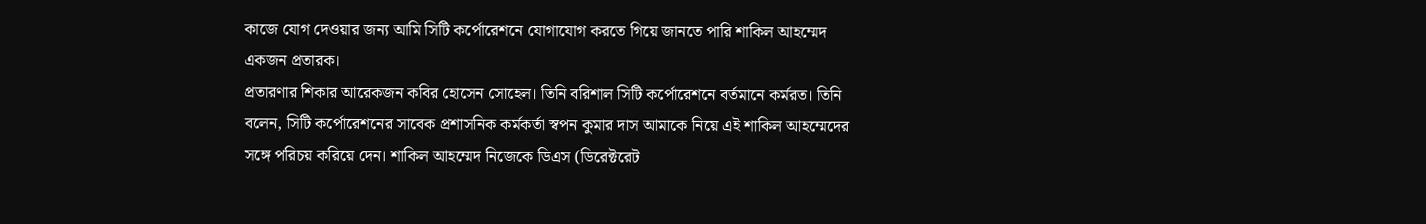কাজে যোগ দেওয়ার জন্য আমি সিটি কর্পোরেশনে যোগাযোগ করতে গিয়ে জানতে পারি শাকিল আহম্মেদ একজন প্রতারক।
প্রতারণার শিকার আরেকজন কবির হোসেন সোহেল। তিনি বরিশাল সিটি কর্পোরেশনে বর্তমানে কর্মরত। তিনি বলেন, সিটি কর্পোরেশনের সাবেক প্রশাসনিক কর্মকর্তা স্বপন কুমার দাস আমাকে নিয়ে এই শাকিল আহম্মেদের সঙ্গে পরিচয় করিয়ে দেন। শাকিল আহম্মেদ নিজেকে ডিএস (ডিরেক্টরেট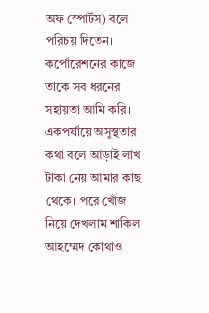অফ স্পোর্টস) বলে পরিচয় দিতেন। কর্পোরেশনের কাজে তাকে সব ধরনের সহায়তা আমি করি। একপর্যায়ে অসুস্থতার কথা বলে আড়াই লাখ টাকা নেয় আমার কাছ থেকে। পরে খোঁজ নিয়ে দেখলাম শাকিল আহম্মেদ কোথাও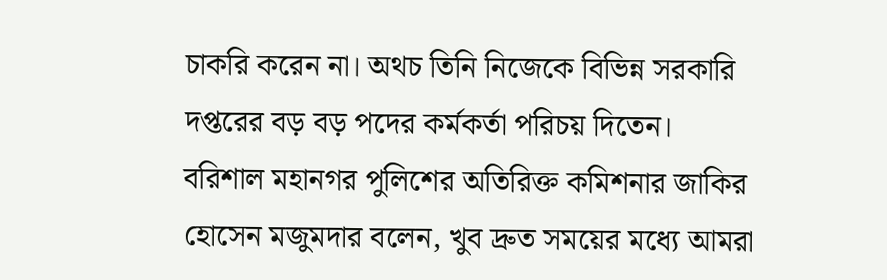চাকরি করেন না। অথচ তিনি নিজেকে বিভিন্ন সরকারি দপ্তরের বড় বড় পদের কর্মকর্তা পরিচয় দিতেন।
বরিশাল মহানগর পুলিশের অতিরিক্ত কমিশনার জাকির হোসেন মজুমদার বলেন, খুব দ্রুত সময়ের মধ্যে আমরা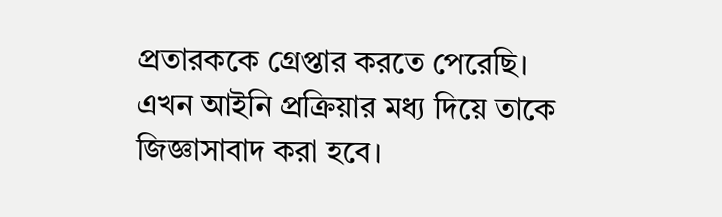প্রতারককে গ্রেপ্তার করতে পেরেছি। এখন আইনি প্রক্রিয়ার মধ্য দিয়ে তাকে জিজ্ঞাসাবাদ করা হবে।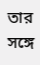তার সঙ্গে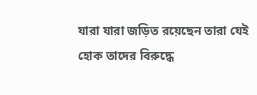যারা যারা জড়িত রয়েছেন তারা যেই হোক তাদের বিরুদ্ধে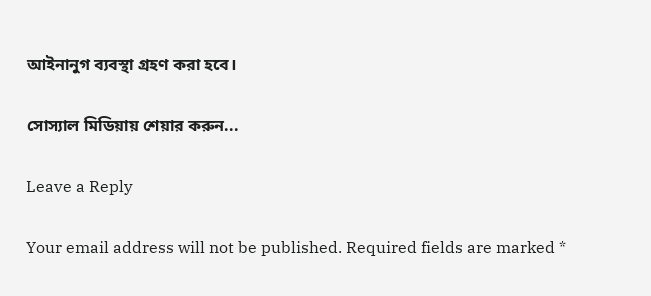আইনানুগ ব্যবস্থা গ্রহণ করা হবে।

সোস্যাল মিডিয়ায় শেয়ার করুন...

Leave a Reply

Your email address will not be published. Required fields are marked *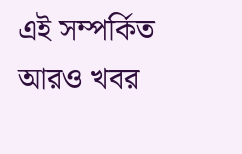এই সম্পর্কিত আরও খবর